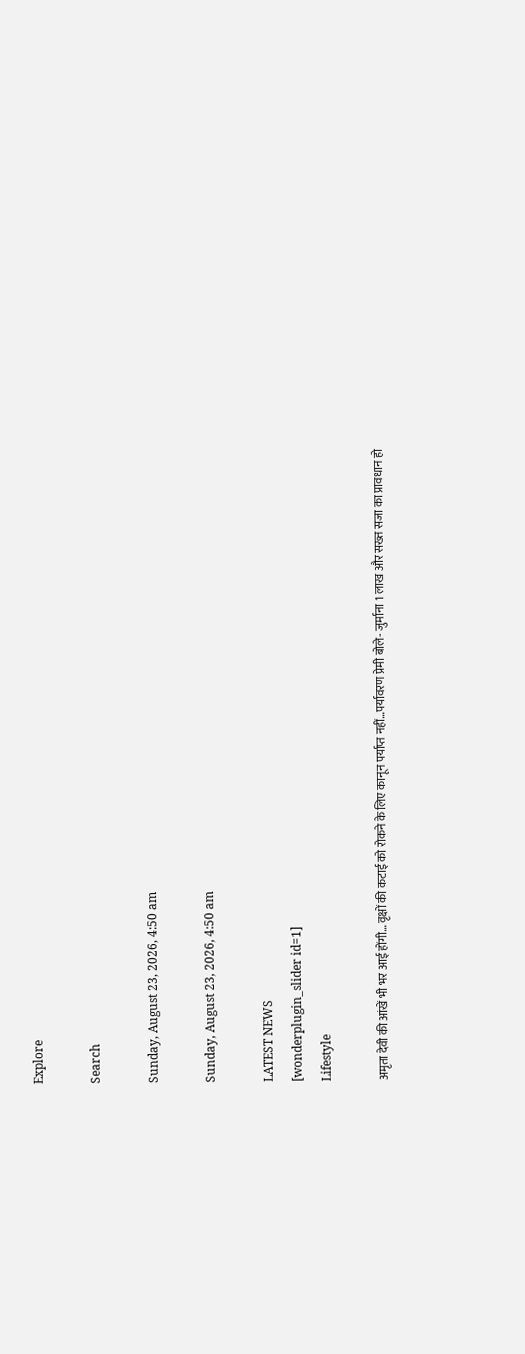Explore

Search

Sunday, August 23, 2026, 4:50 am

Sunday, August 23, 2026, 4:50 am

LATEST NEWS
[wonderplugin_slider id=1]
Lifestyle

अमृता देवी की आंखें भी भर आई होंगी… वृक्षों की कटाई को रोकने के लिए कानून पर्याप्त नहीं…पर्यावरण प्रेमी बोले- जुर्माना 1 लाख और सख्त सजा का प्रावधान हो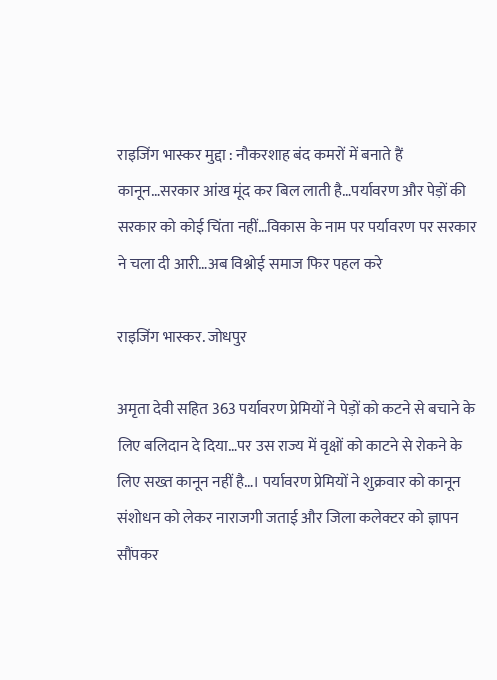राइजिंग भास्कर मुद्दा : नौकरशाह बंद कमरों में बनाते हैं कानून…सरकार आंख मूंद कर बिल लाती है…पर्यावरण और पेड़ों की सरकार को कोई चिंता नहीं…विकास के नाम पर पर्यावरण पर सरकार ने चला दी आरी…अब विश्नोई समाज फिर पहल करे

राइजिंग भास्कर. जोधपुर

अमृता देवी सहित 363 पर्यावरण प्रेमियों ने पेड़ों को कटने से बचाने के लिए बलिदान दे दिया…पर उस राज्य में वृक्षों को काटने से रोकने के लिए सख्त कानून नहीं है…। पर्यावरण प्रेमियों ने शुक्रवार को कानून संशोधन को लेकर नाराजगी जताई और जिला कलेक्टर को ज्ञापन सौंपकर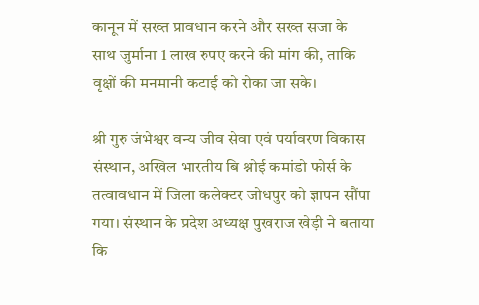कानून में सख्त प्रावधान करने और सख्त सजा के साथ जुर्माना 1 लाख रुपए करने की मांग की, ताकि वृक्षों की मनमानी कटाई को रोका जा सके।

श्री गुरु जंभेश्वर वन्य जीव सेवा एवं पर्यावरण विकास संस्थान, अखिल भारतीय बि श्नोई कमांडो फोर्स के तत्वावधान में जिला कलेक्टर जोधपुर को ज्ञापन सौंपा गया। संस्थान के प्रदेश अध्यक्ष पुखराज खेड़ी ने बताया कि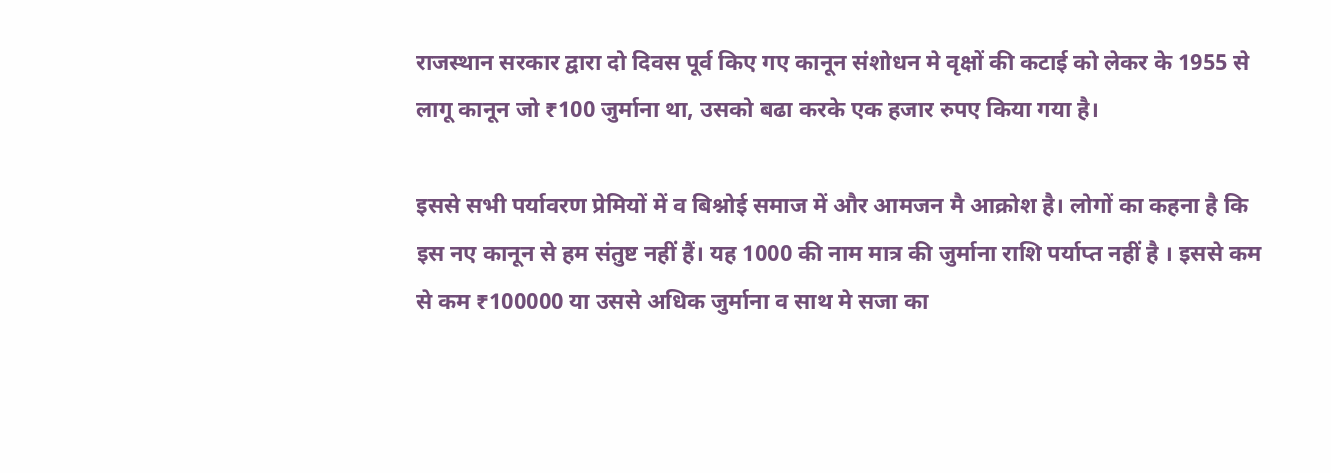राजस्थान सरकार द्वारा दो दिवस पूर्व किए गए कानून संशोधन मे वृक्षों की कटाई को लेकर के 1955 से लागू कानून जो ₹100 जुर्माना था, उसको बढा करके एक हजार रुपए किया गया है।

इससे सभी पर्यावरण प्रेमियों में व बिश्नोई समाज में और आमजन मै आक्रोश है। लोगों का कहना है कि इस नए कानून से हम संतुष्ट नहीं हैं। यह 1000 की नाम मात्र की जुर्माना राशि पर्याप्त नहीं है । इससे कम से कम ₹100000 या उससे अधिक जुर्माना व साथ मे सजा का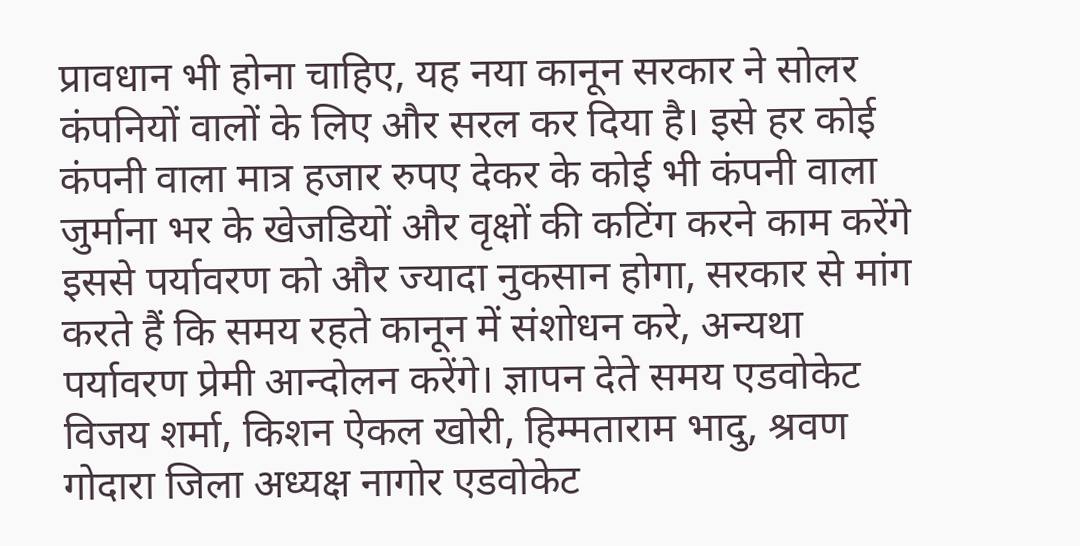प्रावधान भी होना चाहिए, यह नया कानून सरकार ने सोलर कंपनियों वालों के लिए और सरल कर दिया है। इसे हर कोई कंपनी वाला मात्र हजार रुपए देकर के कोई भी कंपनी वाला जुर्माना भर के खेजडियों और वृक्षों की कटिंग करने काम करेंगे इससे पर्यावरण को और ज्यादा नुकसान होगा, सरकार से मांग करते हैं कि समय रहते कानून में संशोधन करे, अन्यथा पर्यावरण प्रेमी आन्दोलन करेंगे। ज्ञापन देते समय एडवोकेट विजय शर्मा, किशन ऐकल खोरी, हिम्मताराम भादु, श्रवण गोदारा जिला अध्यक्ष नागोर एडवोकेट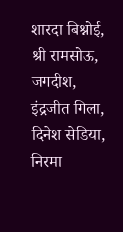शारदा बिश्नोई, श्री रामसोऊ, जगदीश, इंद्रजीत गिला, दिनेश सेडिया, निरमा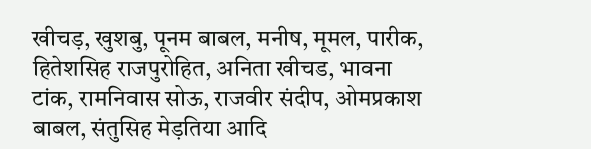खीचड़, खुशबु, पूनम बाबल, मनीष, मूमल, पारीक, हितेशसिह राजपुरोहित, अनिता खीचड, भावना टांक, रामनिवास सोऊ, राजवीर संदीप, ओमप्रकाश बाबल, संतुसिह मेड़तिया आदि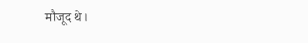मौजूद थे।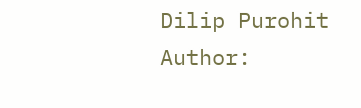Dilip Purohit
Author: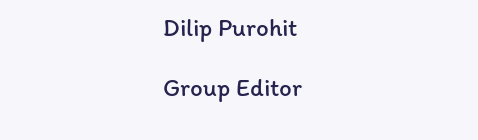Dilip Purohit

Group Editor